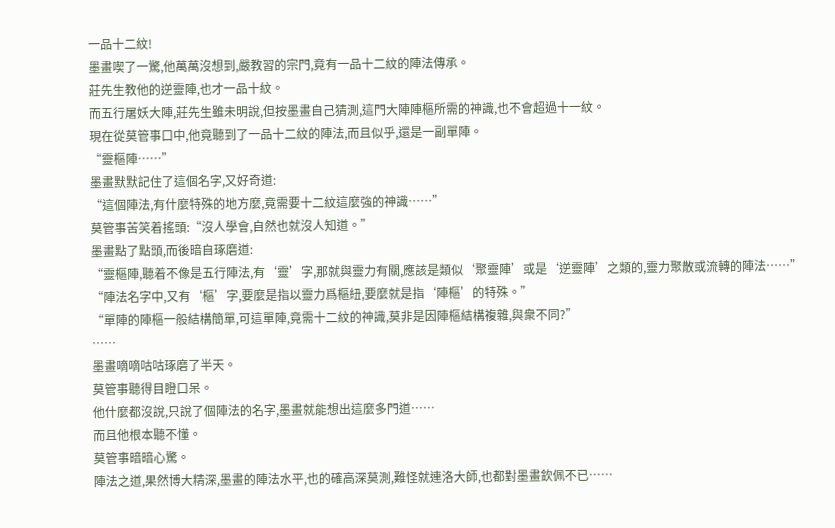一品十二紋!
墨畫喫了一驚,他萬萬沒想到,嚴教習的宗門,竟有一品十二紋的陣法傳承。
莊先生教他的逆靈陣,也才一品十紋。
而五行屠妖大陣,莊先生雖未明說,但按墨畫自己猜測,這門大陣陣樞所需的神識,也不會超過十一紋。
現在從莫管事口中,他竟聽到了一品十二紋的陣法,而且似乎,還是一副單陣。
“靈樞陣……”
墨畫默默記住了這個名字,又好奇道:
“這個陣法,有什麼特殊的地方麼,竟需要十二紋這麼強的神識……”
莫管事苦笑着搖頭:“沒人學會,自然也就沒人知道。”
墨畫點了點頭,而後暗自琢磨道:
“靈樞陣,聽着不像是五行陣法,有‘靈’字,那就與靈力有關,應該是類似‘聚靈陣’或是‘逆靈陣’之類的,靈力聚散或流轉的陣法……”
“陣法名字中,又有‘樞’字,要麼是指以靈力爲樞紐,要麼就是指‘陣樞’的特殊。”
“單陣的陣樞一般結構簡單,可這單陣,竟需十二紋的神識,莫非是因陣樞結構複雜,與衆不同?”
……
墨畫嘀嘀咕咕琢磨了半天。
莫管事聽得目瞪口呆。
他什麼都沒說,只說了個陣法的名字,墨畫就能想出這麼多門道……
而且他根本聽不懂。
莫管事暗暗心驚。
陣法之道,果然博大精深,墨畫的陣法水平,也的確高深莫測,難怪就連洛大師,也都對墨畫欽佩不已……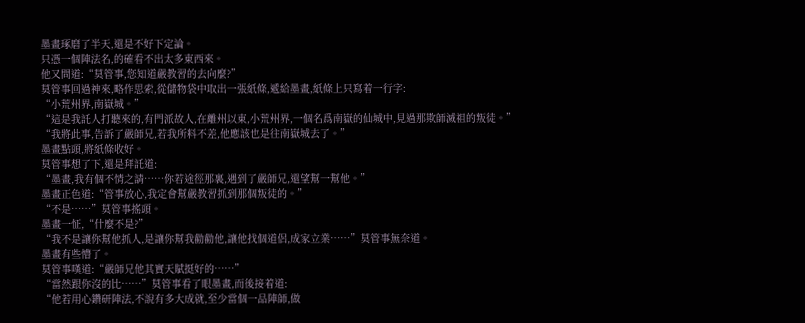墨畫琢磨了半天,還是不好下定論。
只憑一個陣法名,的確看不出太多東西來。
他又問道:“莫管事,您知道嚴教習的去向麼?”
莫管事回過神來,略作思索,從儲物袋中取出一張紙條,遞給墨畫,紙條上只寫着一行字:
“小荒州界,南嶽城。”
“這是我託人打聽來的,有門派故人,在離州以東,小荒州界,一個名爲南嶽的仙城中,見過那欺師滅祖的叛徒。”
“我將此事,告訴了嚴師兄,若我所料不差,他應該也是往南嶽城去了。”
墨畫點頭,將紙條收好。
莫管事想了下,還是拜託道:
“墨畫,我有個不情之請……你若途徑那裏,遇到了嚴師兄,還望幫一幫他。”
墨畫正色道:“管事放心,我定會幫嚴教習抓到那個叛徒的。”
“不是……”莫管事搖頭。
墨畫一怔,“什麼不是?”
“我不是讓你幫他抓人,是讓你幫我勸勸他,讓他找個道侶,成家立業……”莫管事無奈道。
墨畫有些懵了。
莫管事嘆道:“嚴師兄他其實天賦挺好的……”
“當然跟你沒的比……”莫管事看了眼墨畫,而後接着道:
“他若用心鑽研陣法,不說有多大成就,至少當個一品陣師,做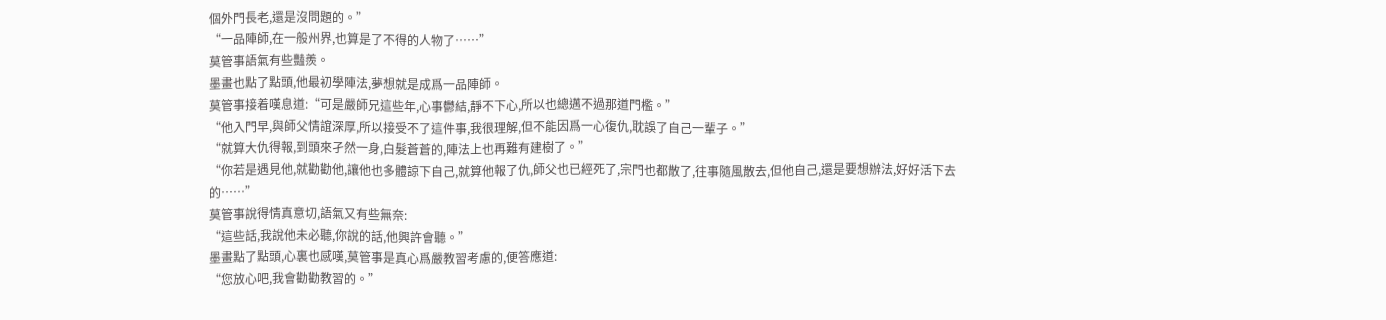個外門長老,還是沒問題的。”
“一品陣師,在一般州界,也算是了不得的人物了……”
莫管事語氣有些豔羨。
墨畫也點了點頭,他最初學陣法,夢想就是成爲一品陣師。
莫管事接着嘆息道:“可是嚴師兄這些年,心事鬱結,靜不下心,所以也總邁不過那道門檻。”
“他入門早,與師父情誼深厚,所以接受不了這件事,我很理解,但不能因爲一心復仇,耽誤了自己一輩子。”
“就算大仇得報,到頭來孑然一身,白髮蒼蒼的,陣法上也再難有建樹了。”
“你若是遇見他,就勸勸他,讓他也多體諒下自己,就算他報了仇,師父也已經死了,宗門也都散了,往事隨風散去,但他自己,還是要想辦法,好好活下去的……”
莫管事說得情真意切,語氣又有些無奈:
“這些話,我說他未必聽,你說的話,他興許會聽。”
墨畫點了點頭,心裏也感嘆,莫管事是真心爲嚴教習考慮的,便答應道:
“您放心吧,我會勸勸教習的。”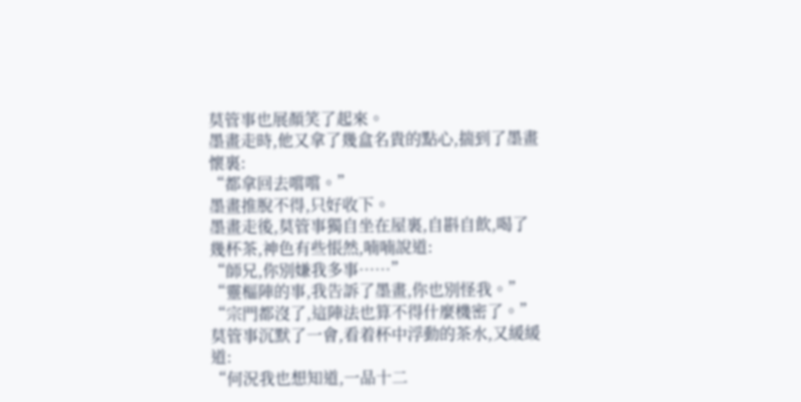莫管事也展顏笑了起來。
墨畫走時,他又拿了幾盒名貴的點心,揣到了墨畫懷裏:
“都拿回去嚐嚐。”
墨畫推脫不得,只好收下。
墨畫走後,莫管事獨自坐在屋裏,自斟自飲,喝了幾杯茶,神色有些悵然,喃喃說道:
“師兄,你別嫌我多事……”
“靈樞陣的事,我告訴了墨畫,你也別怪我。”
“宗門都沒了,這陣法也算不得什麼機密了。”
莫管事沉默了一會,看着杯中浮動的茶水,又緩緩道:
“何況我也想知道,一品十二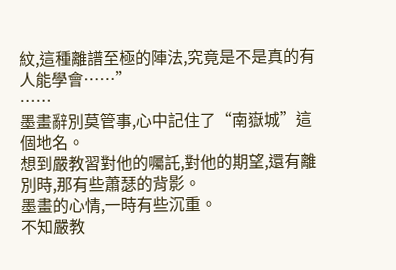紋,這種離譜至極的陣法,究竟是不是真的有人能學會……”
……
墨畫辭別莫管事,心中記住了“南嶽城”這個地名。
想到嚴教習對他的囑託,對他的期望,還有離別時,那有些蕭瑟的背影。
墨畫的心情,一時有些沉重。
不知嚴教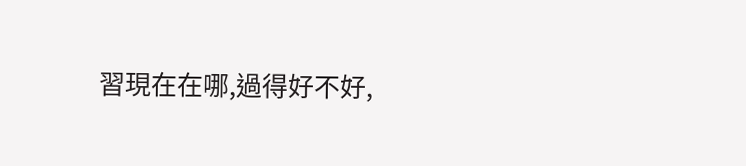習現在在哪,過得好不好,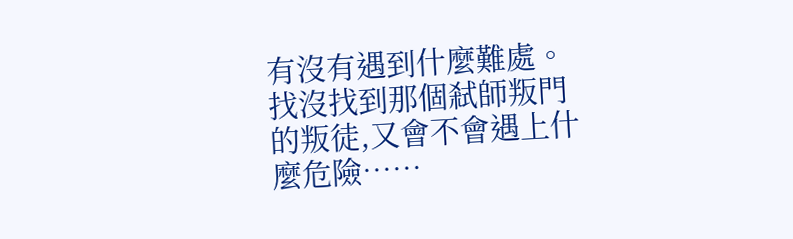有沒有遇到什麼難處。
找沒找到那個弒師叛門的叛徒,又會不會遇上什麼危險……